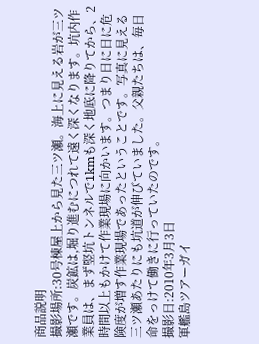商品説明
撮影場所:30号棟屋上から見た三ツ瀬。海上に見える岩が三ツ瀬です。炭鉱は,堀り進むにつれて遠く深くなります。坑内作業員は、まず竪坑トンネルで1kmも深く地底に降りてから、2時間以上もかけて作業現場に向かいます。つまり日に日に危険度が増す作業現場であったということです。写真に見える三ツ瀬あたりにも坑道が伸びていました。父親たちは、毎日命をっけて働きに行っていたのです。
撮影日:2010年3月3日
軍艦島ツアーガイ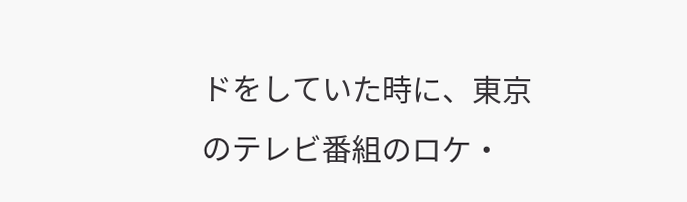ドをしていた時に、東京のテレビ番組のロケ・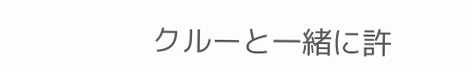クルーと一緒に許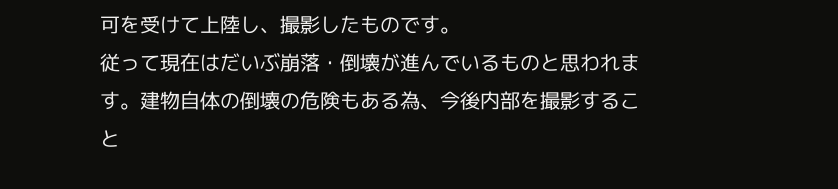可を受けて上陸し、撮影したものです。
従って現在はだいぶ崩落・倒壊が進んでいるものと思われます。建物自体の倒壊の危険もある為、今後内部を撮影すること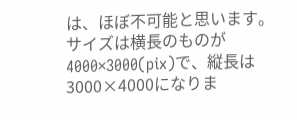は、ほぼ不可能と思います。
サイズは横長のものが 4000×3000(pix)で、縦長は3000×4000になりま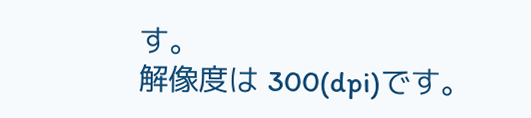す。
解像度は 300(dpi)です。